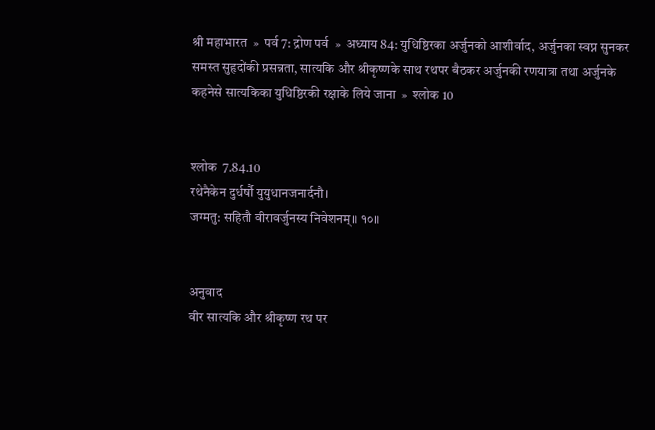श्री महाभारत  »  पर्व 7: द्रोण पर्व  »  अध्याय 84: युधिष्ठिरका अर्जुनको आशीर्वाद, अर्जुनका स्वप्न सुनकर समस्त सुहृदोंकी प्रसन्नता, सात्यकि और श्रीकृष्णके साथ रथपर बैठकर अर्जुनकी रणयात्रा तथा अर्जुनके कहनेसे सात्यकिका युधिष्ठिरकी रक्षाके लिये जाना  »  श्लोक 10


श्लोक  7.84.10
रथेनैकेन दुर्धर्षौ युयुधानजनार्दनौ।
जग्मतु: सहितौ वीरावर्जुनस्य निवेशनम्॥ १०॥


अनुवाद
वीर सात्यकि और श्रीकृष्ण रथ पर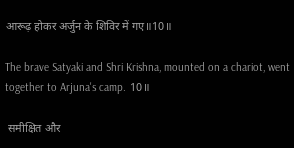आरूढ़ होकर अर्जुन के शिविर में गए॥10॥

The brave Satyaki and Shri Krishna, mounted on a chariot, went together to Arjuna's camp. 10॥

 समीक्षित और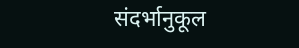संदर्भानुकूल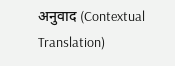अनुवाद (Contextual Translation)